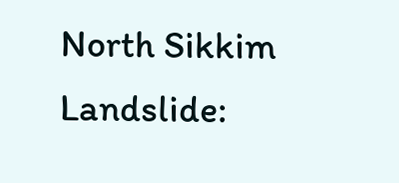North Sikkim Landslide: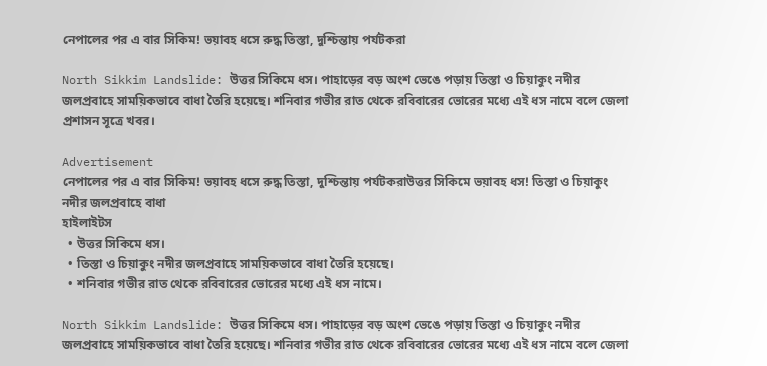নেপালের পর এ বার সিকিম! ভয়াবহ ধসে রুদ্ধ তিস্তা, দুশ্চিন্তায় পর্যটকরা

North Sikkim Landslide: উত্তর সিকিমে ধস। পাহাড়ের বড় অংশ ভেঙে পড়ায় তিস্তা ও চিয়াকুং নদীর জলপ্রবাহে সাময়িকভাবে বাধা তৈরি হয়েছে। শনিবার গভীর রাত থেকে রবিবারের ভোরের মধ্যে এই ধস নামে বলে জেলা প্রশাসন সূত্রে খবর।

Advertisement
নেপালের পর এ বার সিকিম! ভয়াবহ ধসে রুদ্ধ তিস্তা, দুশ্চিন্তায় পর্যটকরাউত্তর সিকিমে ভয়াবহ ধস! তিস্তা ও চিয়াকুং নদীর জলপ্রবাহে বাধা
হাইলাইটস
  • উত্তর সিকিমে ধস।
  • তিস্তা ও চিয়াকুং নদীর জলপ্রবাহে সাময়িকভাবে বাধা তৈরি হয়েছে।
  • শনিবার গভীর রাত থেকে রবিবারের ভোরের মধ্যে এই ধস নামে।

North Sikkim Landslide: উত্তর সিকিমে ধস। পাহাড়ের বড় অংশ ভেঙে পড়ায় তিস্তা ও চিয়াকুং নদীর জলপ্রবাহে সাময়িকভাবে বাধা তৈরি হয়েছে। শনিবার গভীর রাত থেকে রবিবারের ভোরের মধ্যে এই ধস নামে বলে জেলা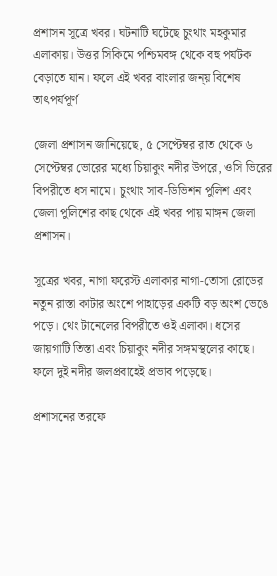প্রশাসন সূত্রে খবর। ঘটনাটি ঘটেছে চুংথাং মহকুমার এলাকায়। উত্তর সিকিমে পশ্চিমবঙ্গ থেকে বহু পর্যটক বেড়াতে যান। ফলে এই খবর বাংলার জন্য় বিশেষ তাৎপর্যপূর্ণ

জেলা প্রশাসন জানিয়েছে, ৫ সেপ্টেম্বর রাত থেকে ৬ সেপ্টেম্বর ভোরের মধ্যে চিয়াকুং নদীর উপরে, ওসি ভিরের বিপরীতে ধস নামে। চুংথাং সাব-ডিভিশন পুলিশ এবং জেলা পুলিশের কাছ থেকে এই খবর পায় মাঙ্গন জেলা প্রশাসন।

সূত্রের খবর, নাগা ফরেস্ট এলাকার নাগা-তোসা রোডের নতুন রাস্তা কাটার অংশে পাহাড়ের একটি বড় অংশ ভেঙে পড়ে। থেং টানেলের বিপরীতে ওই এলাকা। ধসের জায়গাটি তিস্তা এবং চিয়াকুং নদীর সঙ্গমস্থলের কাছে। ফলে দুই নদীর জলপ্রবাহেই প্রভাব পড়েছে।

প্রশাসনের তরফে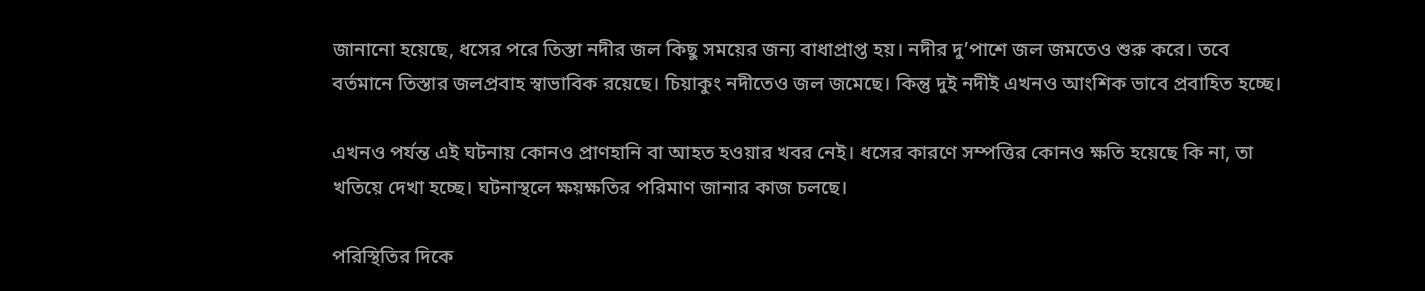জানানো হয়েছে, ধসের পরে তিস্তা নদীর জল কিছু সময়ের জন্য বাধাপ্রাপ্ত হয়। নদীর দু’পাশে জল জমতেও শুরু করে। তবে বর্তমানে তিস্তার জলপ্রবাহ স্বাভাবিক রয়েছে। চিয়াকুং নদীতেও জল জমেছে। কিন্তু দুই নদীই এখনও আংশিক ভাবে প্রবাহিত হচ্ছে।

এখনও পর্যন্ত এই ঘটনায় কোনও প্রাণহানি বা আহত হওয়ার খবর নেই। ধসের কারণে সম্পত্তির কোনও ক্ষতি হয়েছে কি না, তা খতিয়ে দেখা হচ্ছে। ঘটনাস্থলে ক্ষয়ক্ষতির পরিমাণ জানার কাজ চলছে।

পরিস্থিতির দিকে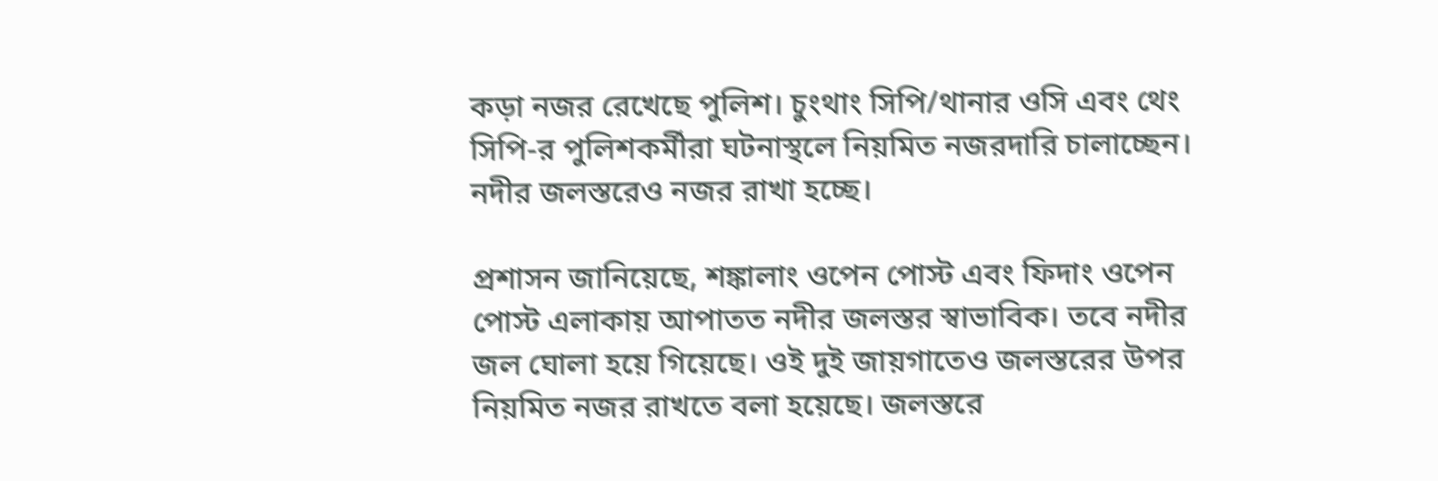কড়া নজর রেখেছে পুলিশ। চুংথাং সিপি/থানার ওসি এবং থেং সিপি-র পুলিশকর্মীরা ঘটনাস্থলে নিয়মিত নজরদারি চালাচ্ছেন। নদীর জলস্তরেও নজর রাখা হচ্ছে।

প্রশাসন জানিয়েছে, শঙ্কালাং ওপেন পোস্ট এবং ফিদাং ওপেন পোস্ট এলাকায় আপাতত নদীর জলস্তর স্বাভাবিক। তবে নদীর জল ঘোলা হয়ে গিয়েছে। ওই দুই জায়গাতেও জলস্তরের উপর নিয়মিত নজর রাখতে বলা হয়েছে। জলস্তরে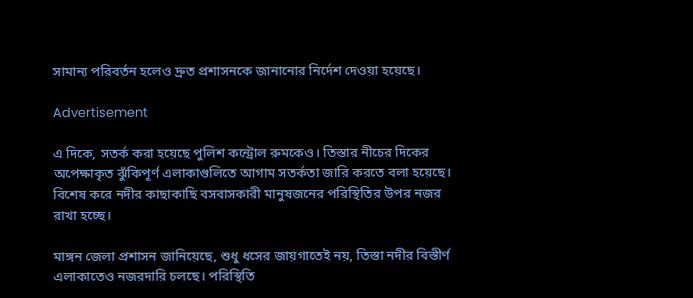সামান্য পরিবর্তন হলেও দ্রুত প্রশাসনকে জানানোর নির্দেশ দেওয়া হয়েছে।

Advertisement

এ দিকে, সতর্ক করা হয়েছে পুলিশ কন্ট্রোল রুমকেও। তিস্তার নীচের দিকের অপেক্ষাকৃত ঝুঁকিপূর্ণ এলাকাগুলিতে আগাম সতর্কতা জারি করতে বলা হয়েছে। বিশেষ করে নদীর কাছাকাছি বসবাসকারী মানুষজনের পরিস্থিতির উপর নজর রাখা হচ্ছে।

মাঙ্গন জেলা প্রশাসন জানিয়েছে, শুধু ধসের জায়গাতেই নয়, তিস্তা নদীর বিস্তীর্ণ এলাকাতেও নজরদারি চলছে। পরিস্থিতি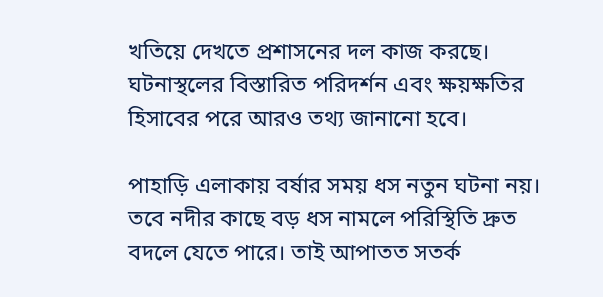খতিয়ে দেখতে প্রশাসনের দল কাজ করছে। ঘটনাস্থলের বিস্তারিত পরিদর্শন এবং ক্ষয়ক্ষতির হিসাবের পরে আরও তথ্য জানানো হবে।

পাহাড়ি এলাকায় বর্ষার সময় ধস নতুন ঘটনা নয়। তবে নদীর কাছে বড় ধস নামলে পরিস্থিতি দ্রুত বদলে যেতে পারে। তাই আপাতত সতর্ক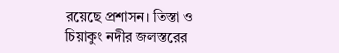রয়েছে প্রশাসন। তিস্তা ও চিয়াকুং নদীর জলস্তরের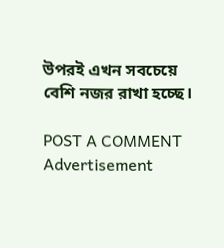উপরই এখন সবচেয়ে বেশি নজর রাখা হচ্ছে।

POST A COMMENT
Advertisement